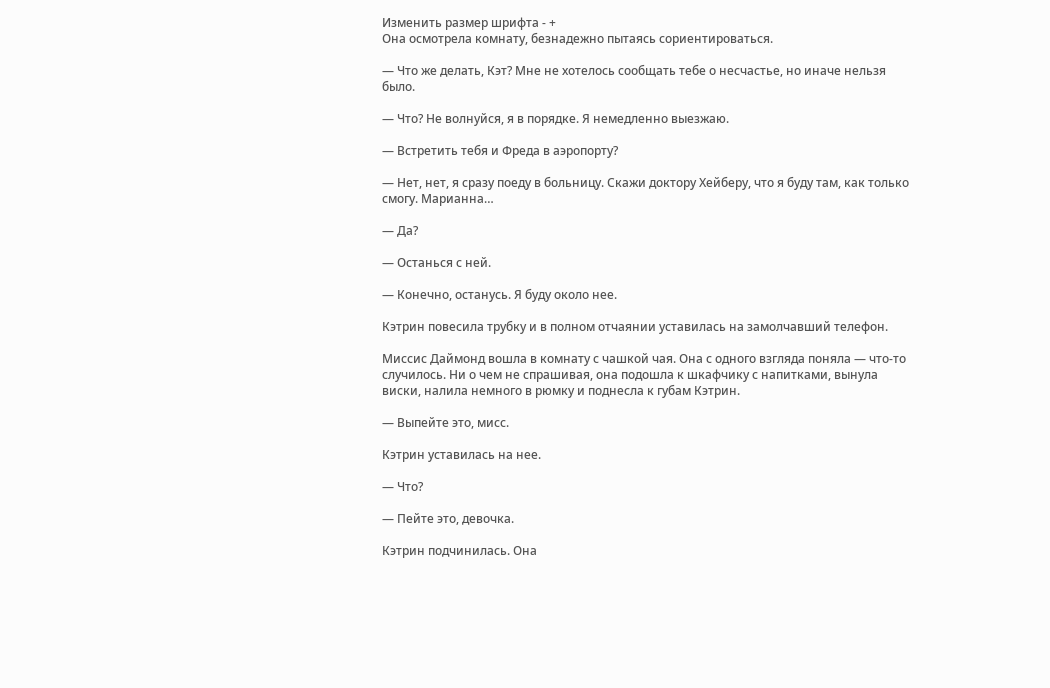Изменить размер шрифта - +
Она осмотрела комнату, безнадежно пытаясь сориентироваться.

— Что же делать, Кэт? Мне не хотелось сообщать тебе о несчастье, но иначе нельзя было.

— Что? Не волнуйся, я в порядке. Я немедленно выезжаю.

— Встретить тебя и Фреда в аэропорту?

— Нет, нет, я сразу поеду в больницу. Скажи доктору Хейберу, что я буду там, как только смогу. Марианна…

— Да?

— Останься с ней.

— Конечно, останусь. Я буду около нее.

Кэтрин повесила трубку и в полном отчаянии уставилась на замолчавший телефон.

Миссис Даймонд вошла в комнату с чашкой чая. Она с одного взгляда поняла — что-то случилось. Ни о чем не спрашивая, она подошла к шкафчику с напитками, вынула виски, налила немного в рюмку и поднесла к губам Кэтрин.

— Выпейте это, мисс.

Кэтрин уставилась на нее.

— Что?

— Пейте это, девочка.

Кэтрин подчинилась. Она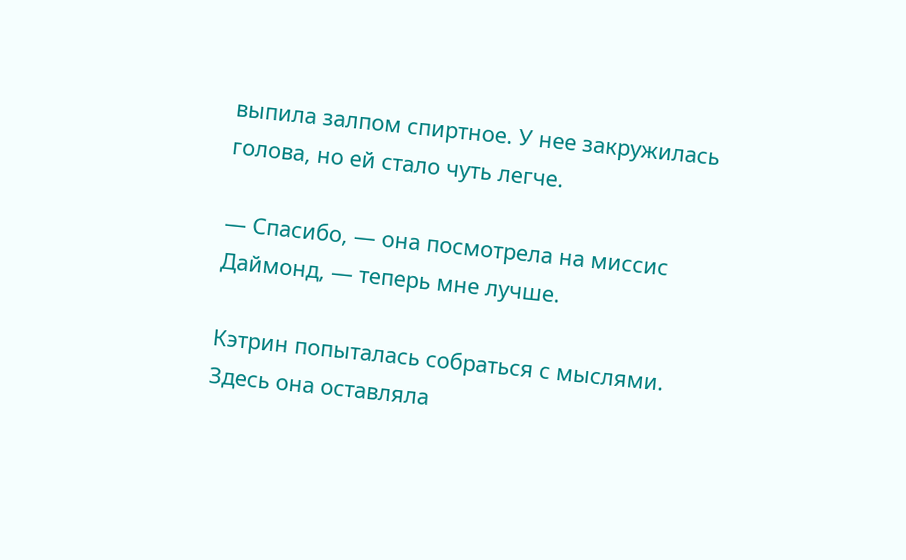выпила залпом спиртное. У нее закружилась голова, но ей стало чуть легче.

— Спасибо, — она посмотрела на миссис Даймонд, — теперь мне лучше.

Кэтрин попыталась собраться с мыслями. Здесь она оставляла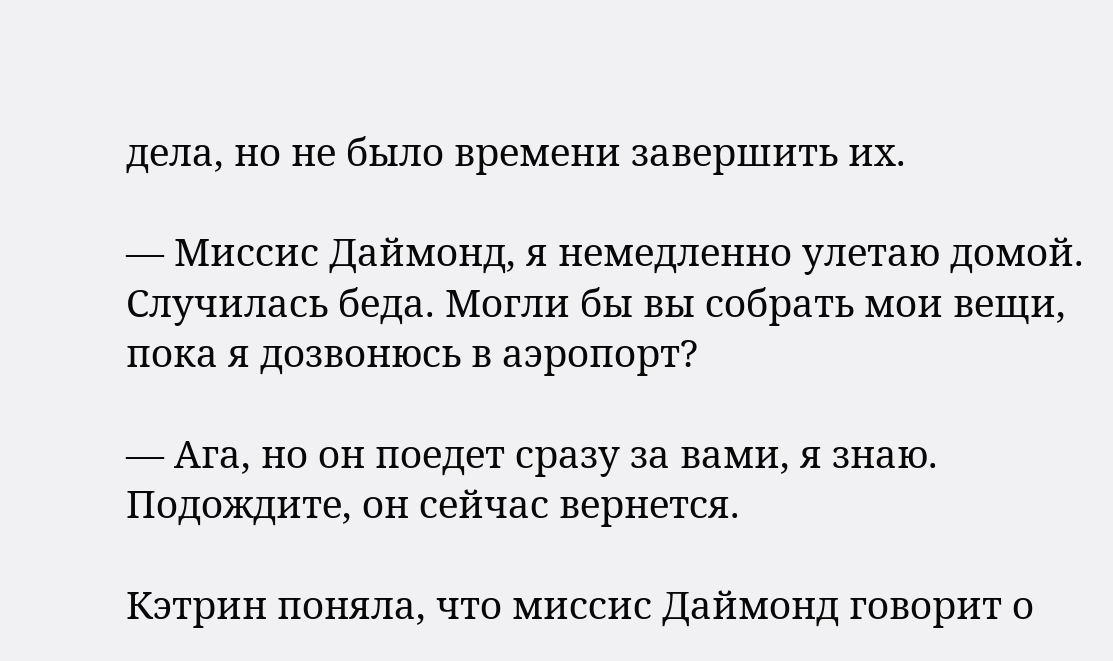дела, но не было времени завершить их.

— Миссис Даймонд, я немедленно улетаю домой. Случилась беда. Могли бы вы собрать мои вещи, пока я дозвонюсь в аэропорт?

— Ага, но он поедет сразу за вами, я знаю. Подождите, он сейчас вернется.

Кэтрин поняла, что миссис Даймонд говорит о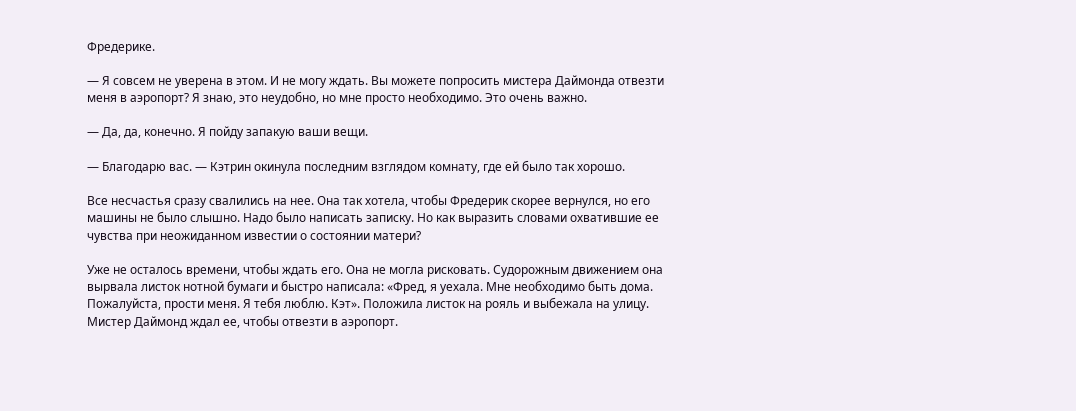Фредерике.

— Я совсем не уверена в этом. И не могу ждать. Вы можете попросить мистера Даймонда отвезти меня в аэропорт? Я знаю, это неудобно, но мне просто необходимо. Это очень важно.

— Да, да, конечно. Я пойду запакую ваши вещи.

— Благодарю вас. — Кэтрин окинула последним взглядом комнату, где ей было так хорошо.

Все несчастья сразу свалились на нее. Она так хотела, чтобы Фредерик скорее вернулся, но его машины не было слышно. Надо было написать записку. Но как выразить словами охватившие ее чувства при неожиданном известии о состоянии матери?

Уже не осталось времени, чтобы ждать его. Она не могла рисковать. Судорожным движением она вырвала листок нотной бумаги и быстро написала: «Фред, я уехала. Мне необходимо быть дома. Пожалуйста, прости меня. Я тебя люблю. Кэт». Положила листок на рояль и выбежала на улицу. Мистер Даймонд ждал ее, чтобы отвезти в аэропорт.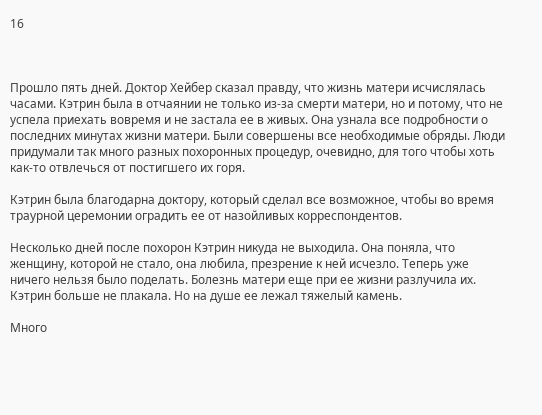16



Прошло пять дней. Доктор Хейбер сказал правду, что жизнь матери исчислялась часами. Кэтрин была в отчаянии не только из-за смерти матери, но и потому, что не успела приехать вовремя и не застала ее в живых. Она узнала все подробности о последних минутах жизни матери. Были совершены все необходимые обряды. Люди придумали так много разных похоронных процедур, очевидно, для того чтобы хоть как-то отвлечься от постигшего их горя.

Кэтрин была благодарна доктору, который сделал все возможное, чтобы во время траурной церемонии оградить ее от назойливых корреспондентов.

Несколько дней после похорон Кэтрин никуда не выходила. Она поняла, что женщину, которой не стало, она любила, презрение к ней исчезло. Теперь уже ничего нельзя было поделать. Болезнь матери еще при ее жизни разлучила их. Кэтрин больше не плакала. Но на душе ее лежал тяжелый камень.

Много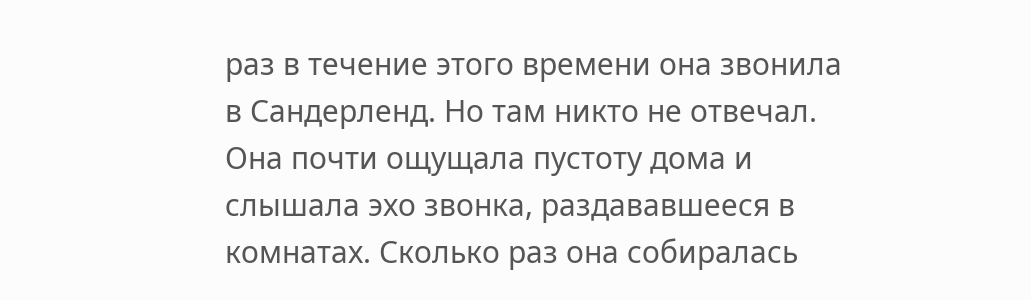раз в течение этого времени она звонила в Сандерленд. Но там никто не отвечал. Она почти ощущала пустоту дома и слышала эхо звонка, раздававшееся в комнатах. Сколько раз она собиралась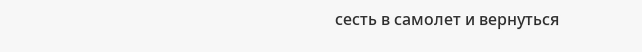сесть в самолет и вернуться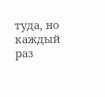туда, но каждый раз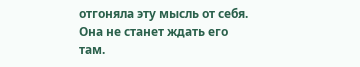отгоняла эту мысль от себя. Она не станет ждать его там.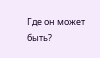Где он может быть?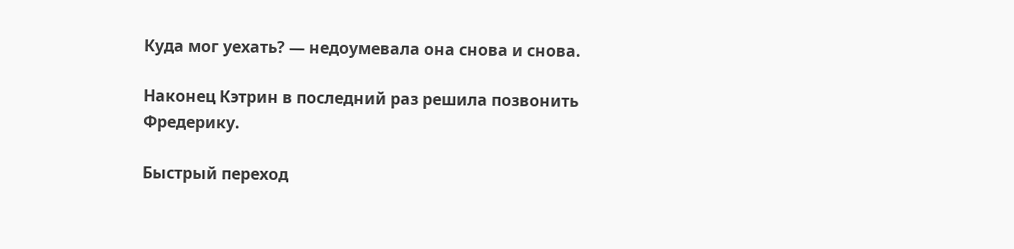Куда мог уехать? — недоумевала она снова и снова.

Наконец Кэтрин в последний раз решила позвонить Фредерику.

Быстрый переход